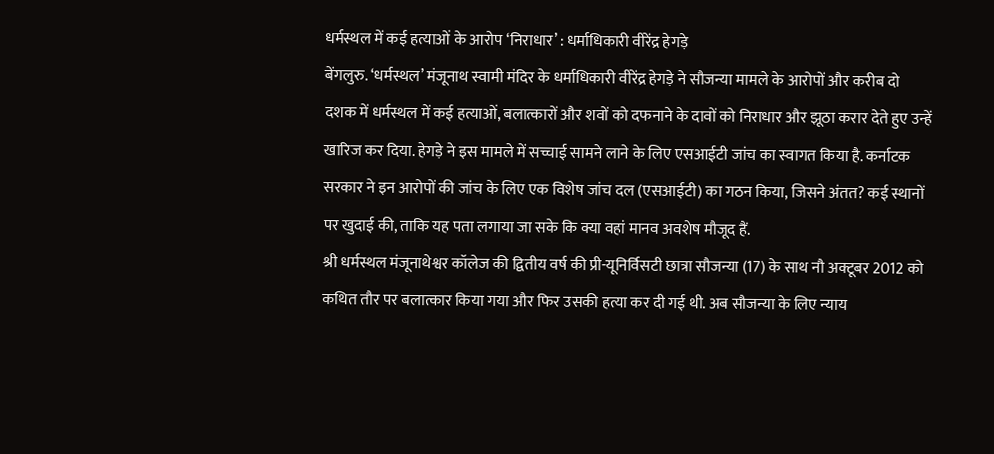धर्मस्थल में कई हत्याओं के आरोप ‘निराधार’ : धर्माधिकारी वीरेंद्र हेगड़े
बेंगलुरु. ‘धर्मस्थल’ मंजूनाथ स्वामी मंदिर के धर्माधिकारी वीरेंद्र हेगड़े ने सौजन्या मामले के आरोपों और करीब दो दशक में धर्मस्थल में कई हत्याओं, बलात्कारों और शवों को दफनाने के दावों को निराधार और झूठा करार देते हुए उन्हें खारिज कर दिया. हेगड़े ने इस मामले में सच्चाई सामने लाने के लिए एसआईटी जांच का स्वागत किया है. कर्नाटक सरकार ने इन आरोपों की जांच के लिए एक विशेष जांच दल (एसआईटी) का गठन किया, जिसने अंतत? कई स्थानों पर खुदाई की, ताकि यह पता लगाया जा सके कि क्या वहां मानव अवशेष मौजूद हैं.
श्री धर्मस्थल मंजूनाथेश्वर कॉलेज की द्वितीय वर्ष की प्री-यूनिर्विसटी छात्रा सौजन्या (17) के साथ नौ अक्टूबर 2012 को कथित तौर पर बलात्कार किया गया और फिर उसकी हत्या कर दी गई थी. अब सौजन्या के लिए न्याय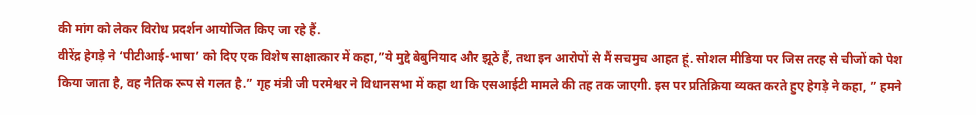की मांग को लेकर विरोध प्रदर्शन आयोजित किए जा रहे हैं.
वीरेंद्र हेगड़े ने ‘पीटीआई-भाषा’ को दिए एक विशेष साक्षात्कार में कहा,”ये मुद्दे बेबुनियाद और झूठे हैं, तथा इन आरोपों से मैं सचमुच आहत हूं. सोशल मीडिया पर जिस तरह से चीजों को पेश किया जाता है, वह नैतिक रूप से गलत है.” गृह मंत्री जी परमेश्वर ने विधानसभा में कहा था कि एसआईटी मामले की तह तक जाएगी. इस पर प्रतिक्रिया व्यक्त करते हुए हेगड़े ने कहा, ” हमने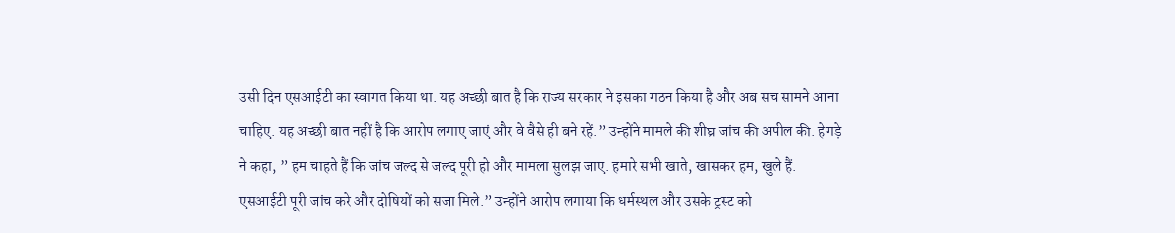उसी दिन एसआईटी का स्वागत किया था. यह अच्छी बात है कि राज्य सरकार ने इसका गठन किया है और अब सच सामने आना चाहिए. यह अच्छी बात नहीं है कि आरोप लगाए जाएं और वे वैसे ही बने रहें.” उन्होंने मामले की शीघ्र जांच की अपील की. हेगड़े ने कहा, ” हम चाहते हैं कि जांच जल्द से जल्द पूरी हो और मामला सुलझ जाए. हमारे सभी खाते, खासकर हम, खुले हैं. एसआईटी पूरी जांच करे और दोषियों को सजा मिले.” उन्होंने आरोप लगाया कि धर्मस्थल और उसके ट्रस्ट को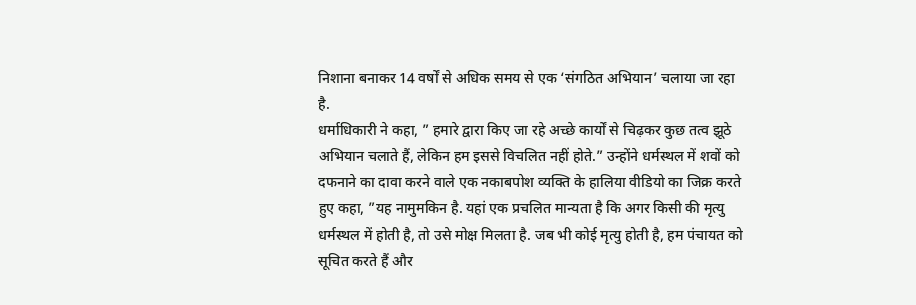निशाना बनाकर 14 वर्षों से अधिक समय से एक ‘संगठित अभियान’ चलाया जा रहा है.
धर्माधिकारी ने कहा, ” हमारे द्वारा किए जा रहे अच्छे कार्यों से चिढ़कर कुछ तत्व झूठे अभियान चलाते हैं, लेकिन हम इससे विचलित नहीं होते.” उन्होंने धर्मस्थल में शवों को दफनाने का दावा करने वाले एक नकाबपोश व्यक्ति के हालिया वीडियो का जिक्र करते हुए कहा, ”यह नामुमकिन है. यहां एक प्रचलित मान्यता है कि अगर किसी की मृत्यु धर्मस्थल में होती है, तो उसे मोक्ष मिलता है. जब भी कोई मृत्यु होती है, हम पंचायत को सूचित करते हैं और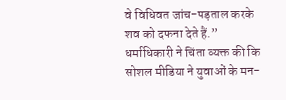वे विधिवत जांच-पड़ताल करके शव को दफना देते हैं.”
धर्माधिकारी ने चिंता व्यक्त की कि सोशल मीडिया ने युवाओं के मन-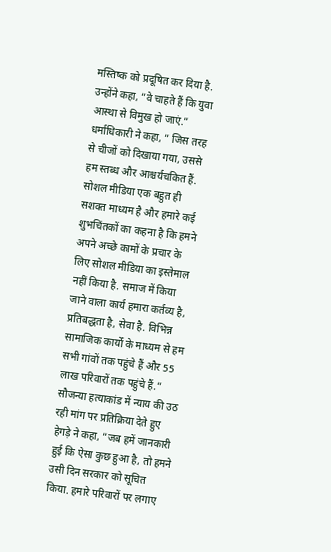मस्तिष्क को प्रदूषित कर दिया है. उन्होंने कहा, ”वे चाहते हैं कि युवा आस्था से विमुख हो जाएं.” धर्माधिकारी ने कहा, ” जिस तरह से चीजों को दिखाया गया, उससे हम स्तब्ध और आश्चर्यचकित हैं. सोशल मीडिया एक बहुत ही सशक्त माध्यम है और हमारे कई शुभचिंतकों का कहना है कि हमने अपने अच्छे कामों के प्रचार के लिए सोशल मीडिया का इस्तेमाल नहीं किया है. समाज में किया जाने वाला कार्य हमारा कर्तव्य है, प्रतिबद्धता है, सेवा है. विभिन्न सामाजिक कार्यों के माध्यम से हम सभी गांवों तक पहुंचे हैं और 55 लाख परिवारों तक पहुंचे हैं.”
सौजन्या हत्याकांड में न्याय की उठ रही मांग पर प्रतिक्रिया देते हुए हेगड़े ने कहा, ”जब हमें जानकारी हुई कि ऐसा कुछ हुआ है, तो हमने उसी दिन सरकार को सूचित किया. हमारे परिवारों पर लगाए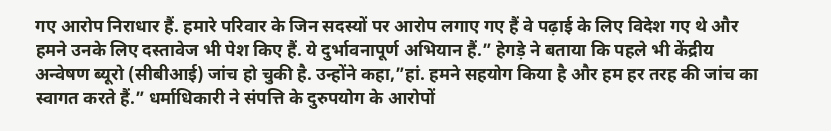गए आरोप निराधार हैं. हमारे परिवार के जिन सदस्यों पर आरोप लगाए गए हैं वे पढ़ाई के लिए विदेश गए थे और हमने उनके लिए दस्तावेज भी पेश किए हैं. ये दुर्भावनापूर्ण अभियान हैं.” हेगड़े ने बताया कि पहले भी केंद्रीय अन्वेषण ब्यूरो (सीबीआई) जांच हो चुकी है. उन्होंने कहा,”हां. हमने सहयोग किया है और हम हर तरह की जांच का स्वागत करते हैं.” धर्माधिकारी ने संपत्ति के दुरुपयोग के आरोपों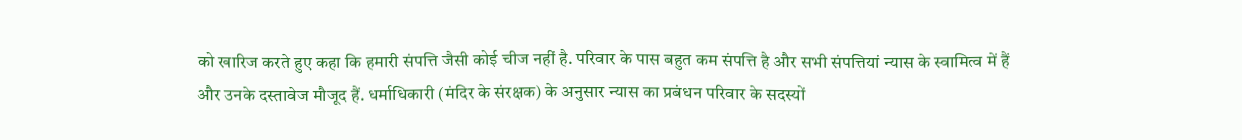को खारिज करते हुए कहा कि हमारी संपत्ति जैसी कोई चीज नहीं है. परिवार के पास बहुत कम संपत्ति है और सभी संपत्तियां न्यास के स्वामित्व में हैं और उनके दस्तावेज मौजूद हैं. धर्माधिकारी (मंदिर के संरक्षक) के अनुसार न्यास का प्रबंधन परिवार के सदस्यों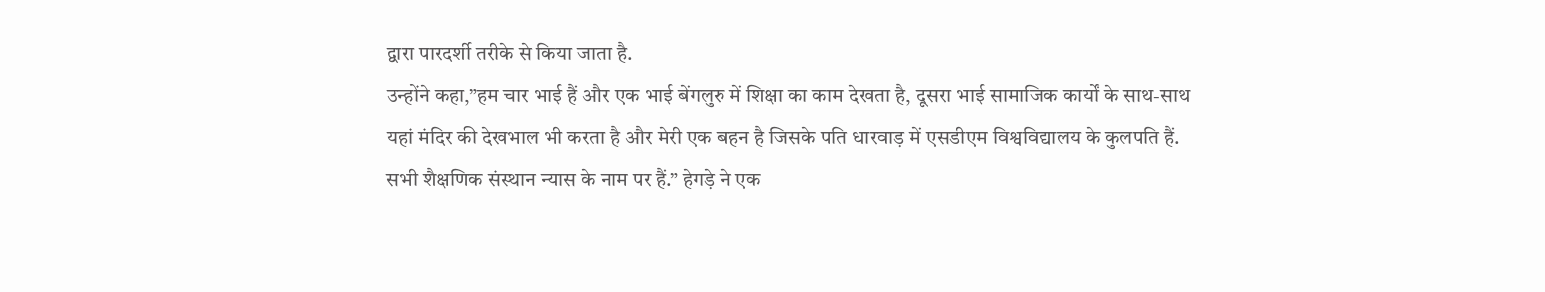द्वारा पारदर्शी तरीके से किया जाता है.
उन्होंने कहा,”हम चार भाई हैं और एक भाई बेंगलुरु में शिक्षा का काम देखता है, दूसरा भाई सामाजिक कार्यों के साथ-साथ यहां मंदिर की देखभाल भी करता है और मेरी एक बहन है जिसके पति धारवाड़ में एसडीएम विश्वविद्यालय के कुलपति हैं. सभी शैक्षणिक संस्थान न्यास के नाम पर हैं.” हेगड़े ने एक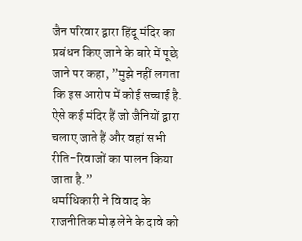जैन परिवार द्वारा हिंदू मंदिर का प्रबंधन किए जाने के बारे में पूछे जाने पर कहा, ”मुझे नहीं लगता कि इस आरोप में कोई सच्चाई है. ऐसे कई मंदिर हैं जो जैनियों द्वारा चलाए जाते हैं और वहां सभी रीति-रिवाजों का पालन किया जाता है.”
धर्माधिकारी ने विवाद के राजनीतिक मोड़ लेने के दावे को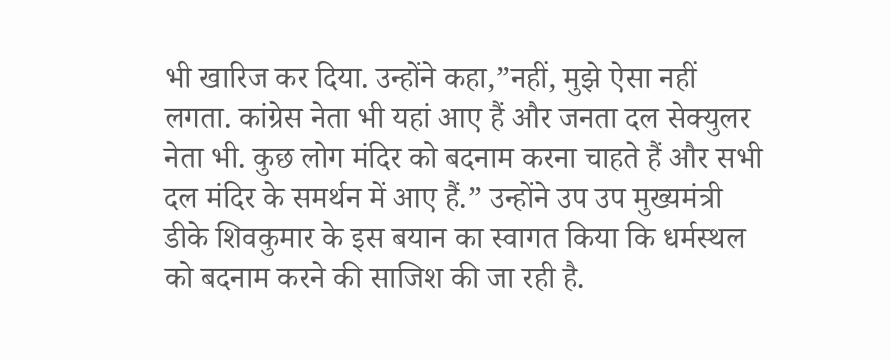भी खारिज कर दिया. उन्होंने कहा,”नहीं, मुझे ऐसा नहीं लगता. कांग्रेस नेता भी यहां आए हैं और जनता दल सेक्युलर नेता भी. कुछ लोग मंदिर को बदनाम करना चाहते हैं और सभी दल मंदिर के समर्थन में आए हैं.” उन्होंने उप उप मुख्यमंत्री डीके शिवकुमार के इस बयान का स्वागत किया कि धर्मस्थल को बदनाम करने की साजिश की जा रही है.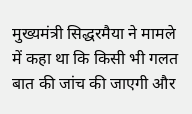मुख्यमंत्री सिद्धरमैया ने मामले में कहा था कि किसी भी गलत बात की जांच की जाएगी और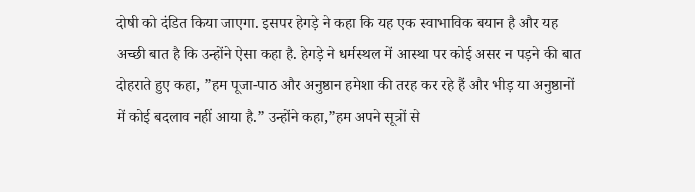दोषी को दंडित किया जाएगा. इसपर हेगड़े ने कहा कि यह एक स्वाभाविक बयान है और यह अच्छी बात है कि उन्होंने ऐसा कहा है. हेगड़े ने धर्मस्थल में आस्था पर कोई असर न पड़ने की बात दोहराते हुए कहा, ”हम पूजा-पाठ और अनुष्ठान हमेशा की तरह कर रहे हैं और भीड़ या अनुष्ठानों में कोई बदलाव नहीं आया है.” उन्होंने कहा,”हम अपने सूत्रों से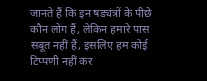जानते हैं कि इन षड्यंत्रों के पीछे कौन लोग हैं, लेकिन हमारे पास सबूत नहीं हैं, इसलिए हम कोई टिप्पणी नहीं कर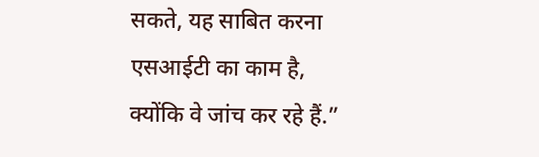सकते, यह साबित करना एसआईटी का काम है, क्योंकि वे जांच कर रहे हैं.”